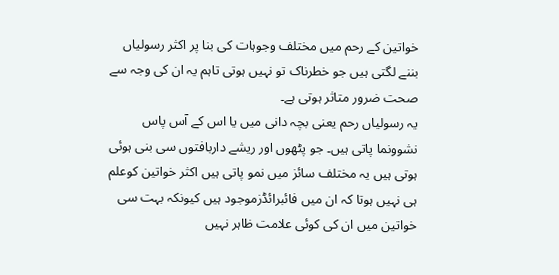خواتین کے رحم میں مختلف وجوہات کی بنا پر اکثر رسولیاں بننے لگتی ہیں جو خطرناک تو نہیں ہوتی تاہم یہ ان کی وجہ سے صحت ضرور متاثر ہوتی ہے۔
یہ رسولیاں رحم یعنی بچہ دانی میں یا اس کے آس پاس نشوونما پاتی ہیں۔ جو پٹھوں اور ریشے داربافتوں سی بنی ہوئی ہوتی ہیں یہ مختلف سائز میں نمو پاتی ہیں اکثر خواتین کوعلم ہی نہیں ہوتا کہ ان میں فائبرائڈزموجود ہیں کیونکہ بہت سی خواتین میں ان کی کوئی علامت ظاہر نہیں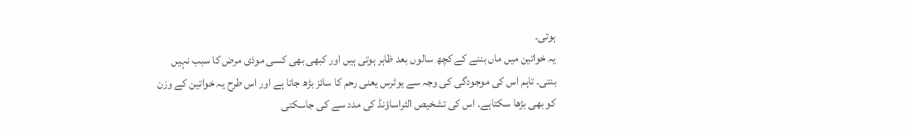ہوتی۔
یہ خواتین میں ماں بننے کے کچھ سالوں بعد ظاہر ہوتی ہیں اور کبھی بھی کسی موذی مرض کا سبب نہیں بنتی۔ تاہم اس کی موجودگی کی وجہ سے یوٹرس یعنی رحم کا سائز بڑھ جاتا ہے اور اس طرح یہ خواتین کے وزن کو بھی بڑھا سکتاہے۔ اس کی تشخیص الٹراساؤنڈ کی مدد سے کی جاسکتی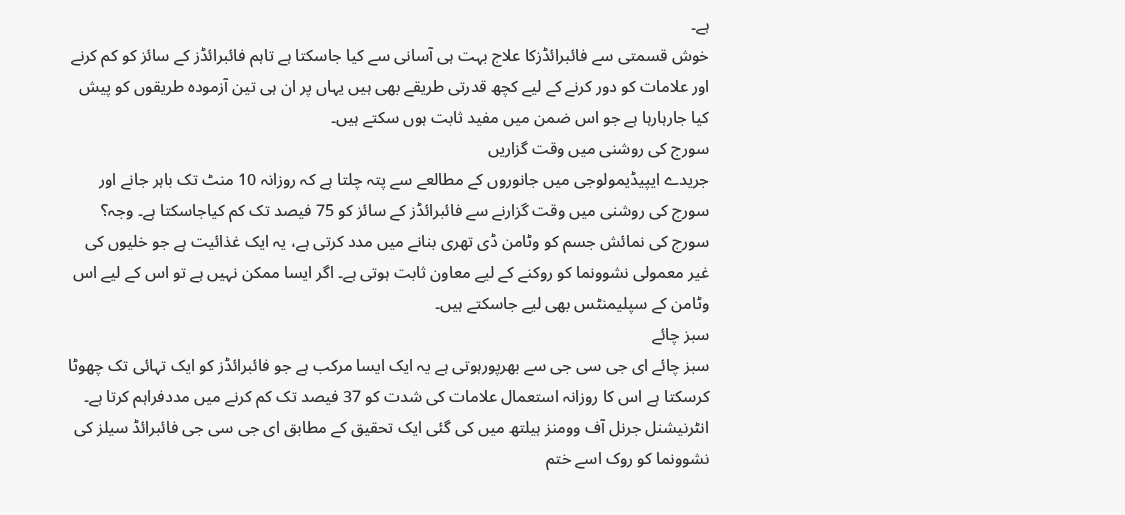ہے۔
خوش قسمتی سے فائبرائڈزکا علاج بہت ہی آسانی سے کیا جاسکتا ہے تاہم فائبرائڈز کے سائز کو کم کرنے اور علامات کو دور کرنے کے لیے کچھ قدرتی طریقے بھی ہیں یہاں پر ان ہی تین آزمودہ طریقوں کو پیش کیا جارہارہا ہے جو اس ضمن میں مفید ثابت ہوں سکتے ہیں۔
سورج کی روشنی میں وقت گزاریں
جریدے ایپیڈیمولوجی میں جانوروں کے مطالعے سے پتہ چلتا ہے کہ روزانہ 10 منٹ تک باہر جانے اور سورج کی روشنی میں وقت گزارنے سے فائبرائڈز کے سائز کو 75 فیصد تک کم کیاجاسکتا ہے۔ وجہ؟ سورج کی نمائش جسم کو وٹامن ڈی تھری بنانے میں مدد کرتی ہے، یہ ایک غذائیت ہے جو خلیوں کی غیر معمولی نشوونما کو روکنے کے لیے معاون ثابت ہوتی ہے۔ اگر ایسا ممکن نہیں ہے تو اس کے لیے اس وٹامن کے سپلیمنٹس بھی لیے جاسکتے ہیں۔
سبز چائے
سبز چائے ای جی سی جی سے بھرپورہوتی ہے یہ ایک ایسا مرکب ہے جو فائبرائڈز کو ایک تہائی تک چھوٹا کرسکتا ہے اس کا روزانہ استعمال علامات کی شدت کو 37 فیصد تک کم کرنے میں مددفراہم کرتا ہے۔
انٹرنیشنل جرنل آف وومنز ہیلتھ میں کی گئی ایک تحقیق کے مطابق ای جی سی جی فائبرائڈ سیلز کی نشوونما کو روک اسے ختم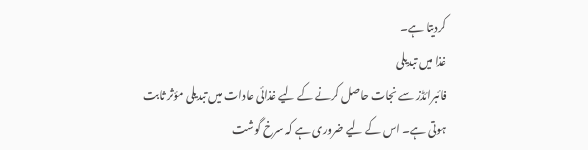کردیتا ہے۔
غذا میں تبدیلی
فائبرائڈز سے نجات حاصل کرنے کے لیے غذائی عادات میں تبدیلی مؤثر ثابت ہوتی ہے۔ اس کے لیے ضروری ہے کہ سرخ گوشت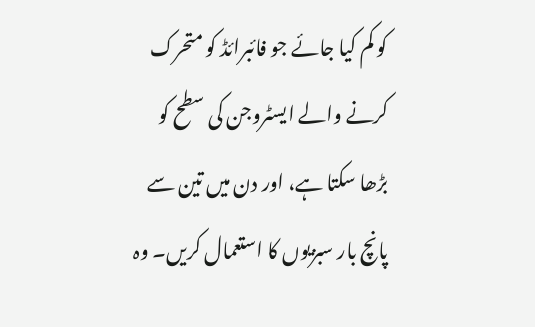کو کم کیا جائے جو فائبرائڈ کو متحرک کرنے والے ایسٹروجن کی سطح کو بڑھا سکتا ہے، اور دن میں تین سے پانچ بار سبزیوں کا استعمال کریں۔ وہ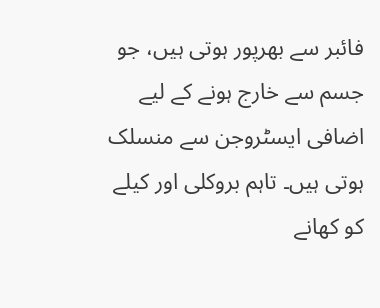فائبر سے بھرپور ہوتی ہیں، جو جسم سے خارج ہونے کے لیے اضافی ایسٹروجن سے منسلک ہوتی ہیں۔ تاہم بروکلی اور کیلے کو کھانے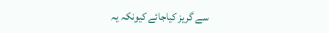سے گریز کیاجائے کیونکہ یہ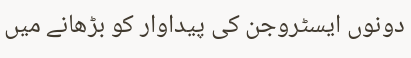دونوں ایسٹروجن کی پیداوار کو بڑھانے میں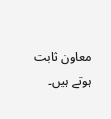معاون ثابت ہوتے ہیں۔